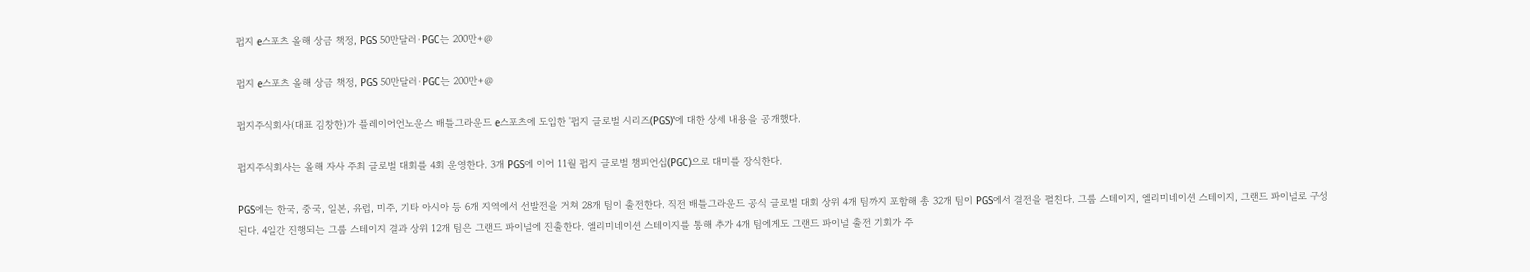펍지 e스포츠 올해 상금 책정, PGS 50만달러·PGC는 200만+@

펍지 e스포츠 올해 상금 책정, PGS 50만달러·PGC는 200만+@

펍지주식회사(대표 김창한)가 플레이어언노운스 배틀그라운드 e스포츠에 도입한 '펍지 글로벌 시리즈(PGS)'에 대한 상세 내용을 공개했다.

펍지주식회사는 올해 자사 주최 글로벌 대회를 4회 운영한다. 3개 PGS에 이어 11월 펍지 글로벌 챔피언십(PGC)으로 대미를 장식한다.

PGS에는 한국, 중국, 일본, 유럽, 미주, 기타 아시아 등 6개 지역에서 선발전을 거쳐 28개 팀이 출전한다. 직전 배틀그라운드 공식 글로벌 대회 상위 4개 팀까지 포함해 총 32개 팀이 PGS에서 결전을 펼친다. 그룹 스테이지, 엘리미네이션 스테이지, 그랜드 파이널로 구성된다. 4일간 진행되는 그룹 스테이지 결과 상위 12개 팀은 그랜드 파이널에 진출한다. 엘리미네이션 스테이지를 통해 추가 4개 팀에게도 그랜드 파이널 출전 기회가 주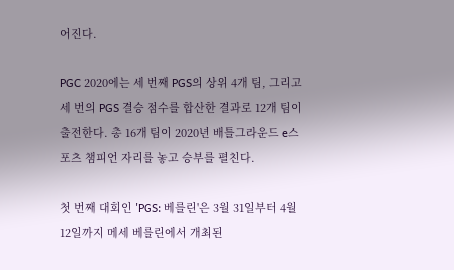어진다.

PGC 2020에는 세 번째 PGS의 상위 4개 팀, 그리고 세 번의 PGS 결승 점수를 합산한 결과로 12개 팀이 출전한다. 총 16개 팀이 2020년 배틀그라운드 e스포츠 챔피언 자리를 놓고 승부를 펼친다.

첫 번째 대회인 'PGS: 베를린'은 3월 31일부터 4월 12일까지 메세 베를린에서 개최된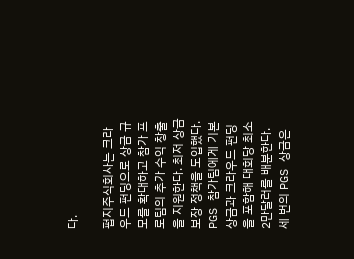다.

펍지주식회사는 크라우드 펀딩으로 상금 규모를 확대하고 참가 프로팀의 추가 수익 창출을 지원한다. 최저 상금 보장 정책을 도입했다. PGS 참가팀에게 기본 상금과 크라우드 펀딩을 포함해 대회당 최소 2만달러를 배분한다. 세 번의 PGS 상금은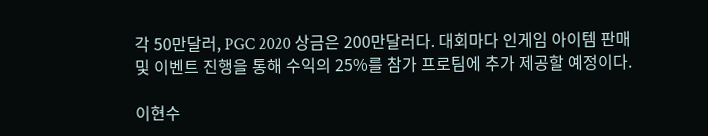각 50만달러, PGC 2020 상금은 200만달러다. 대회마다 인게임 아이템 판매 및 이벤트 진행을 통해 수익의 25%를 참가 프로팀에 추가 제공할 예정이다.

이현수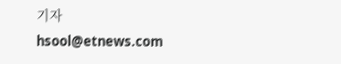기자 hsool@etnews.com